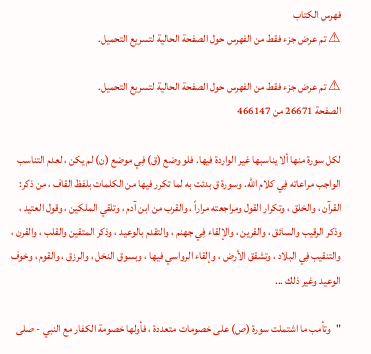فهرس الكتاب
⚠ تم عرض جزء فقط من الفهرس حول الصفحة الحالية لتسريع التحميل.

⚠ تم عرض جزء فقط من الفهرس حول الصفحة الحالية لتسريع التحميل.
الصفحة 26671 من 466147

لكل سورة منها ألا يناسبها غير الواردة فيها. فلو وضع (ق) فِي موضع (ن) لم يكن ، لعدم التناسب الواجب مراعاته فِي كلام الله. وسورة ق بدئت به لما تكرر فيها من الكلمات بلفظ القاف ، من ذكر: القرآن ، والخلق ، وتكرار القول ومراجعته مراراً ، والقرب من ابن آدم ، وتلقي الملكين ، وقول العتيد ، وذكر الرقيب والسائق ، والقرين ، والإلقاء فِي جهنم ، والتقدم بالوعيد ، وذكر المتقين والقلب ، والقرن ، والتنقيب فِي البلاد ، وتشقق الأرض ، وإلقاء الرواسي فيها ، وبسوق النخل ، والرزق ، والقوم ، وخوف الوعيد وغير ذلك ...

"وتأمب ما اشتملت سورة (ص) على خصومات متعددة ، فأولها خصومة الكفار مع النبي - صلى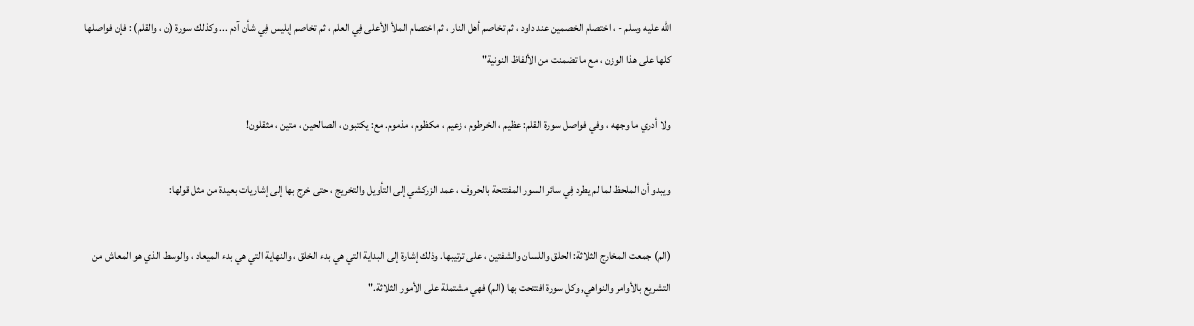الله عليه وسلم - ، اختصام الخصمين عند داود ، ثم تخاصم أهل النار ، ثم اختصام الملأ الأعلى فِي العلم ، ثم تخاصم إبليس فِي شأن آدم ... وكذلك سورة (ن ، والقلم) : فإن فواصلها كلها على هذا الوزن ، مع ما تضمنت من الألفاظ النونية"

ولا أدري ما وجهه ، وفي فواصل سورة القلم: عظيم ، الخرطوم ، زعيم ، مكظوم ، مذموم. مع: يكتبون ، الصالحين ، متين ، مثقلون!

ويبدو أن الملحظ لما لم يطرد فِي سائر السور المفتتحة بالحروف ، عمد الزركشي إلى التأويل والتخريج ، حتى خرج بها إلى إشاريات بعيدة من مثل قولها:

(الم) جمعت المخارج الثلاثة: الحلق واللسان والشفتين ، على ترتيبها. وذلك إشارة إلى البداية التي هي بدء الخلق ، والنهاية التي هي بدء الميعاد ، والوسط الذي هو المعاش من التشريع بالأوامر والنواهي, وكل سورة افتتحت بها (الم) فهي مشتملة على الأمور الثلاثة."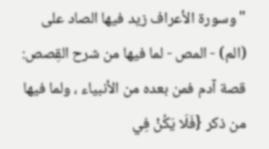"وسورة الأعراف زيد فيها الصاد على (الم) - المص - لما فيها من شرح القِصص: قصة آدم فمن بعده من الأنبياء ، ولما فيها من ذكر {فَلَا يَكُنْ فِي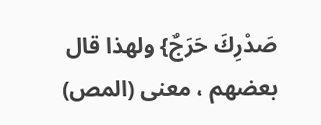صَدْرِكَ حَرَجٌ} ولهذا قال بعضهم ، معنى (المص)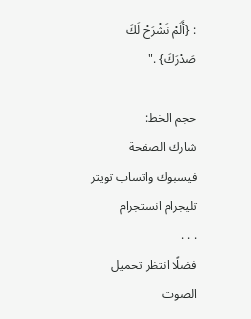: {أَلَمْ نَشْرَحْ لَكَ صَدْرَكَ} ."

حجم الخط:
شارك الصفحة
فيسبوك واتساب تويتر تليجرام انستجرام
. . .
فضلًا انتظر تحميل الصوت